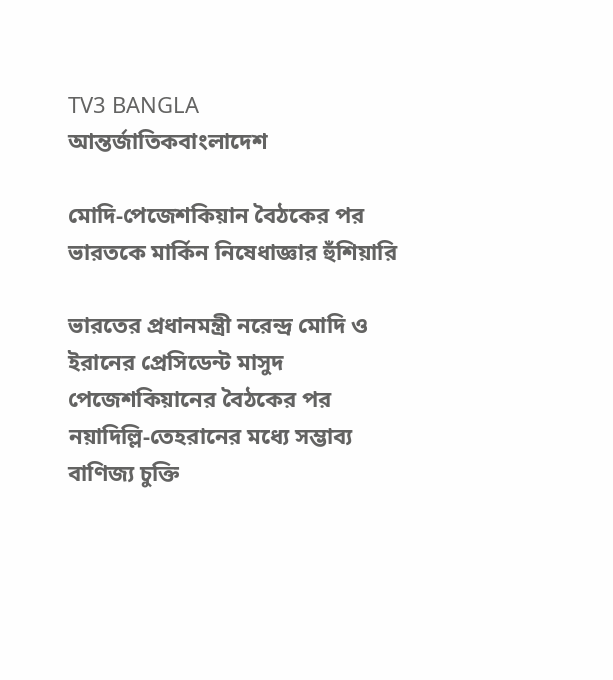TV3 BANGLA
আন্তর্জাতিকবাংলাদেশ

মোদি-পেজেশকিয়ান বৈঠকের পর ভারতকে মার্কিন নিষেধাজ্ঞার হুঁশিয়ারি

ভারতের প্রধানমন্ত্রী নরেন্দ্র মোদি ও ইরানের প্রেসিডেন্ট মাসুদ পেজেশকিয়ানের বৈঠকের পর নয়াদিল্লি-তেহরানের মধ্যে সম্ভাব্য বাণিজ্য চুক্তি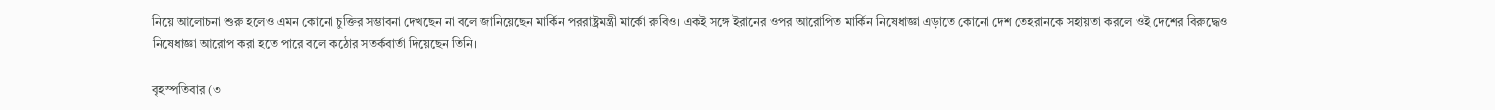নিয়ে আলোচনা শুরু হলেও এমন কোনো চুক্তির সম্ভাবনা দেখছেন না বলে জানিয়েছেন মার্কিন পররাষ্ট্রমন্ত্রী মার্কো রুবিও। একই সঙ্গে ইরানের ওপর আরোপিত মার্কিন নিষেধাজ্ঞা এড়াতে কোনো দেশ তেহরানকে সহায়তা করলে ওই দেশের বিরুদ্ধেও নিষেধাজ্ঞা আরোপ করা হতে পারে বলে কঠোর সতর্কবার্তা দিয়েছেন তিনি।

বৃহস্পতিবার (৩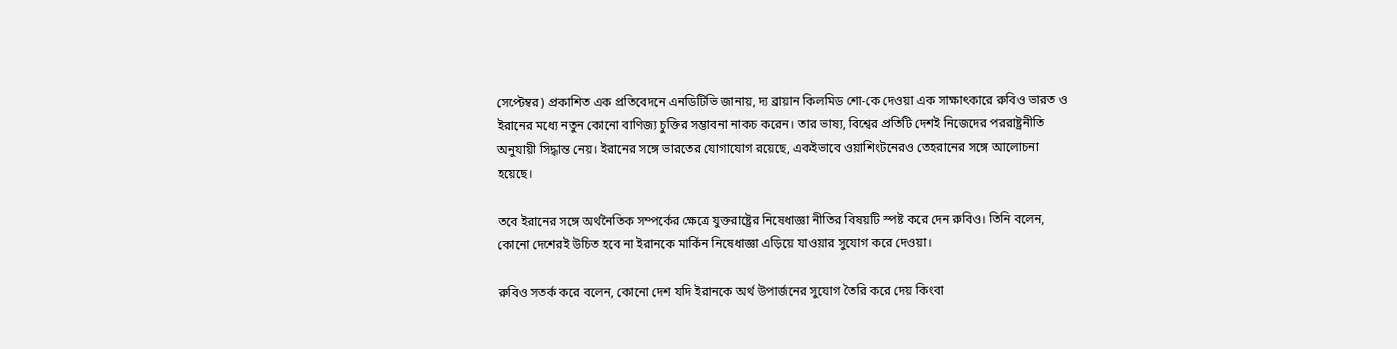সেপ্টেম্বর) প্রকাশিত এক প্রতিবেদনে এনডিটিভি জানায়, দ্য ব্রায়ান কিলমিড শো-কে দেওয়া এক সাক্ষাৎকারে রুবিও ভারত ও ইরানের মধ্যে নতুন কোনো বাণিজ্য চুক্তির সম্ভাবনা নাকচ করেন। তার ভাষ্য, বিশ্বের প্রতিটি দেশই নিজেদের পররাষ্ট্রনীতি অনুযায়ী সিদ্ধান্ত নেয়। ইরানের সঙ্গে ভারতের যোগাযোগ রয়েছে, একইভাবে ওয়াশিংটনেরও তেহরানের সঙ্গে আলোচনা হয়েছে।

তবে ইরানের সঙ্গে অর্থনৈতিক সম্পর্কের ক্ষেত্রে যুক্তরাষ্ট্রের নিষেধাজ্ঞা নীতির বিষয়টি স্পষ্ট করে দেন রুবিও। তিনি বলেন, কোনো দেশেরই উচিত হবে না ইরানকে মার্কিন নিষেধাজ্ঞা এড়িয়ে যাওয়ার সুযোগ করে দেওয়া।

রুবিও সতর্ক করে বলেন, কোনো দেশ যদি ইরানকে অর্থ উপার্জনের সুযোগ তৈরি করে দেয় কিংবা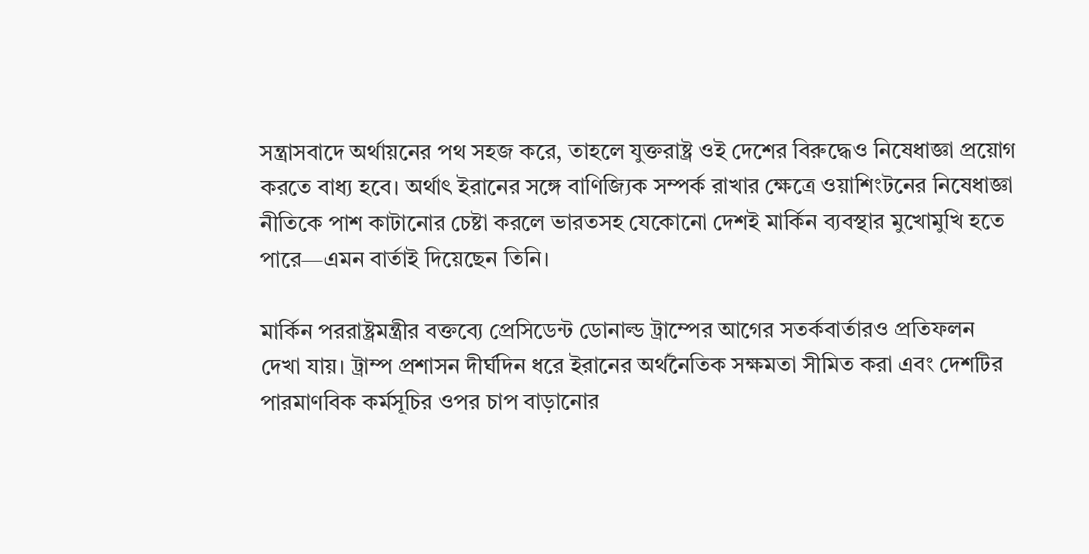সন্ত্রাসবাদে অর্থায়নের পথ সহজ করে, তাহলে যুক্তরাষ্ট্র ওই দেশের বিরুদ্ধেও নিষেধাজ্ঞা প্রয়োগ করতে বাধ্য হবে। অর্থাৎ ইরানের সঙ্গে বাণিজ্যিক সম্পর্ক রাখার ক্ষেত্রে ওয়াশিংটনের নিষেধাজ্ঞা নীতিকে পাশ কাটানোর চেষ্টা করলে ভারতসহ যেকোনো দেশই মার্কিন ব্যবস্থার মুখোমুখি হতে পারে—এমন বার্তাই দিয়েছেন তিনি।

মার্কিন পররাষ্ট্রমন্ত্রীর বক্তব্যে প্রেসিডেন্ট ডোনাল্ড ট্রাম্পের আগের সতর্কবার্তারও প্রতিফলন দেখা যায়। ট্রাম্প প্রশাসন দীর্ঘদিন ধরে ইরানের অর্থনৈতিক সক্ষমতা সীমিত করা এবং দেশটির পারমাণবিক কর্মসূচির ওপর চাপ বাড়ানোর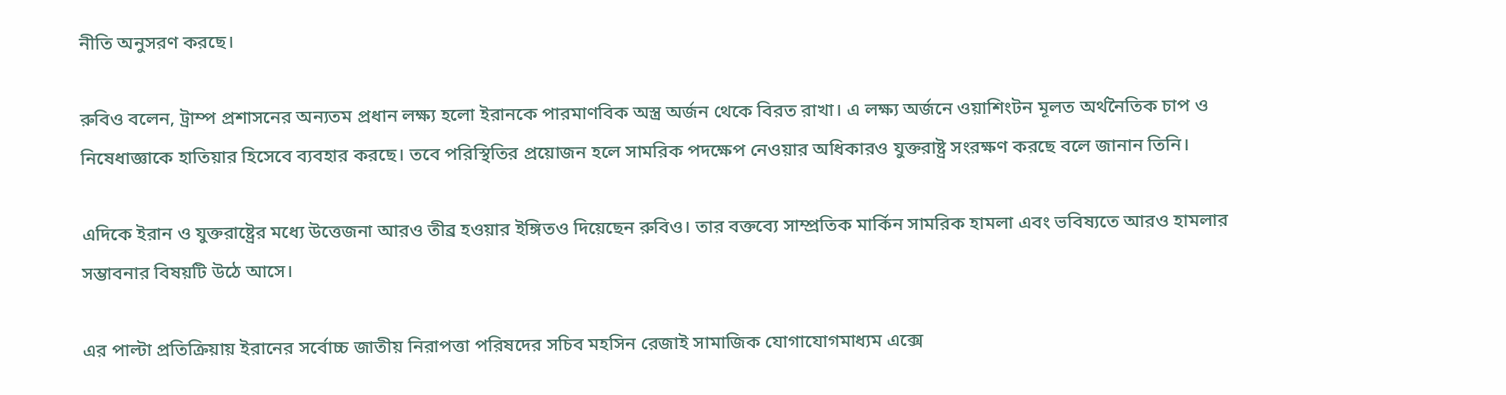নীতি অনুসরণ করছে।

রুবিও বলেন, ট্রাম্প প্রশাসনের অন্যতম প্রধান লক্ষ্য হলো ইরানকে পারমাণবিক অস্ত্র অর্জন থেকে বিরত রাখা। এ লক্ষ্য অর্জনে ওয়াশিংটন মূলত অর্থনৈতিক চাপ ও নিষেধাজ্ঞাকে হাতিয়ার হিসেবে ব্যবহার করছে। তবে পরিস্থিতির প্রয়োজন হলে সামরিক পদক্ষেপ নেওয়ার অধিকারও যুক্তরাষ্ট্র সংরক্ষণ করছে বলে জানান তিনি।

এদিকে ইরান ও যুক্তরাষ্ট্রের মধ্যে উত্তেজনা আরও তীব্র হওয়ার ইঙ্গিতও দিয়েছেন রুবিও। তার বক্তব্যে সাম্প্রতিক মার্কিন সামরিক হামলা এবং ভবিষ্যতে আরও হামলার সম্ভাবনার বিষয়টি উঠে আসে।

এর পাল্টা প্রতিক্রিয়ায় ইরানের সর্বোচ্চ জাতীয় নিরাপত্তা পরিষদের সচিব মহসিন রেজাই সামাজিক যোগাযোগমাধ্যম এক্সে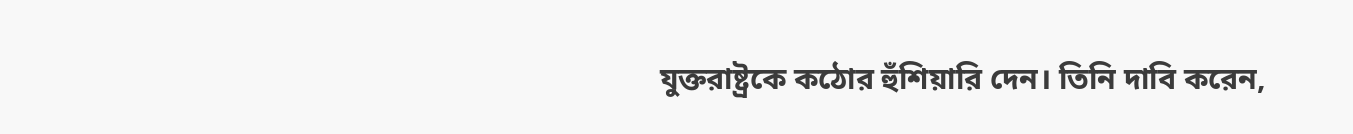যুক্তরাষ্ট্রকে কঠোর হুঁশিয়ারি দেন। তিনি দাবি করেন,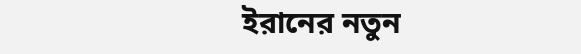ইরানের নতুন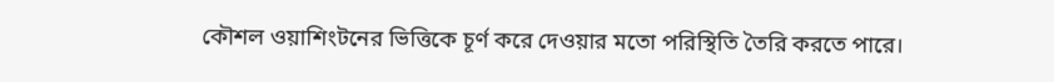কৌশল ওয়াশিংটনের ভিত্তিকে চূর্ণ করে দেওয়ার মতো পরিস্থিতি তৈরি করতে পারে।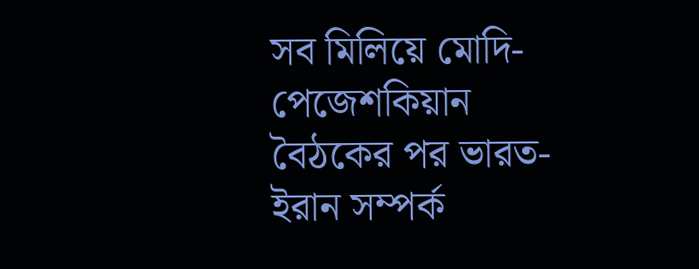সব মিলিয়ে মোদি-পেজেশকিয়ান বৈঠকের পর ভারত-ইরান সম্পর্ক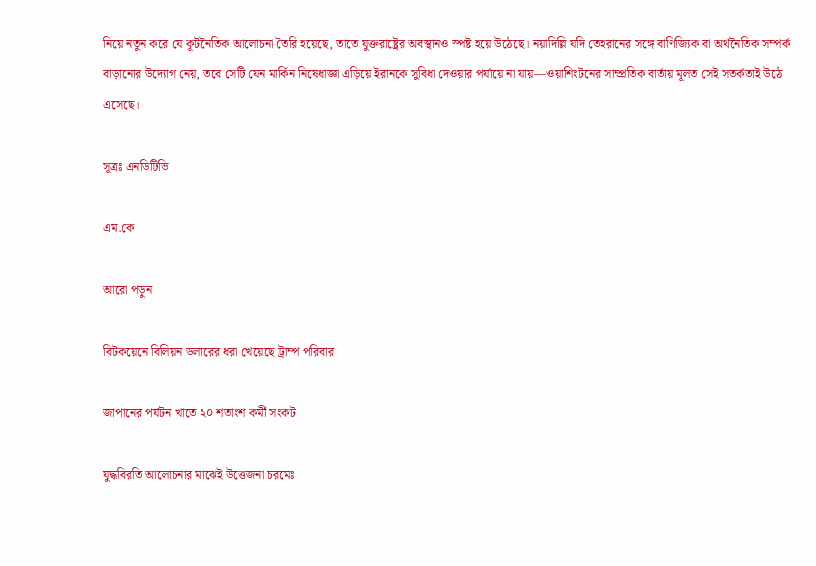নিয়ে নতুন করে যে কূটনৈতিক আলোচনা তৈরি হয়েছে, তাতে যুক্তরাষ্ট্রের অবস্থানও স্পষ্ট হয়ে উঠেছে। নয়াদিল্লি যদি তেহরানের সঙ্গে বাণিজ্যিক বা অর্থনৈতিক সম্পর্ক বাড়ানোর উদ্যোগ নেয়, তবে সেটি যেন মার্কিন নিষেধাজ্ঞা এড়িয়ে ইরানকে সুবিধা দেওয়ার পর্যায়ে না যায়—ওয়াশিংটনের সাম্প্রতিক বার্তায় মূলত সেই সতর্কতাই উঠে এসেছে।

সূত্রঃ এনডিটিভি

এম.কে

আরো পড়ুন

বিটকয়েনে বিলিয়ন ডলারের ধরা খেয়েছে ট্রাম্প পরিবার

জাপানের পর্যটন খাতে ২০ শতাংশ কর্মী সংকট

যুদ্ধবিরতি আলোচনার মাঝেই উত্তেজনা চরমেঃ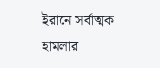ইরানে সর্বাত্মক হামলার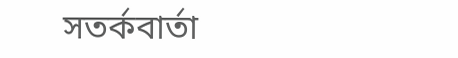সতর্কবার্তা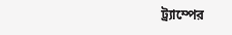ট্র‍্যাম্পের